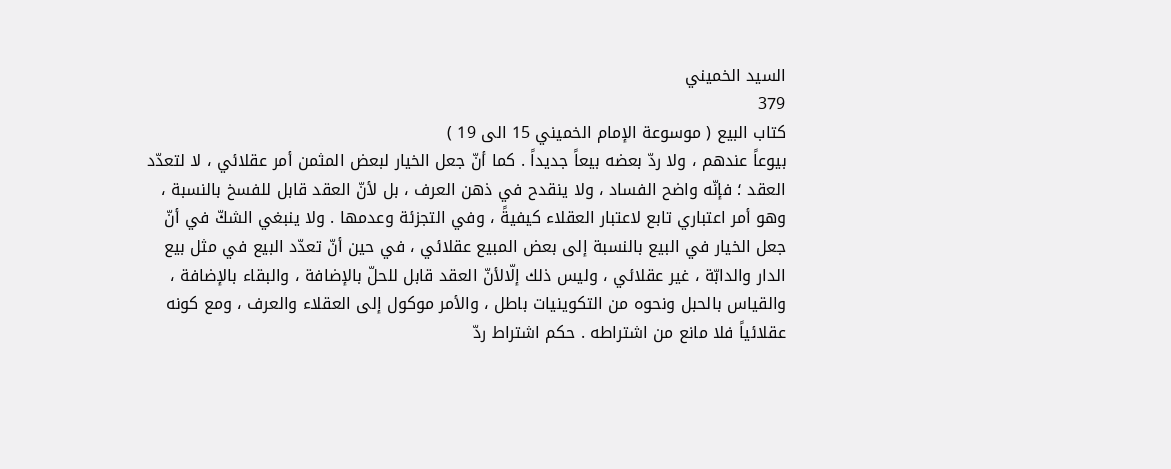السيد الخميني
379
كتاب البيع ( موسوعة الإمام الخميني 15 الى 19 )
بيوعاً عندهم ، ولا ردّ بعضه بيعاً جديداً . كما أنّ جعل الخيار لبعض المثمن أمر عقلائي ، لا لتعدّد العقد ؛ فإنّه واضح الفساد ، ولا ينقدح في ذهن العرف ، بل لأنّ العقد قابل للفسخ بالنسبة ، وهو أمر اعتباري تابع لاعتبار العقلاء كيفيةً ، وفي التجزئة وعدمها . ولا ينبغي الشكّ في أنّ جعل الخيار في البيع بالنسبة إلى بعض المبيع عقلائي ، في حين أنّ تعدّد البيع في مثل بيع الدار والدابّة ، غير عقلائي ، وليس ذلك إلّالأنّ العقد قابل للحلّ بالإضافة ، والبقاء بالإضافة ، والقياس بالحبل ونحوه من التكوينيات باطل ، والأمر موكول إلى العقلاء والعرف ، ومع كونه عقلائياً فلا مانع من اشتراطه . حكم اشتراط ردّ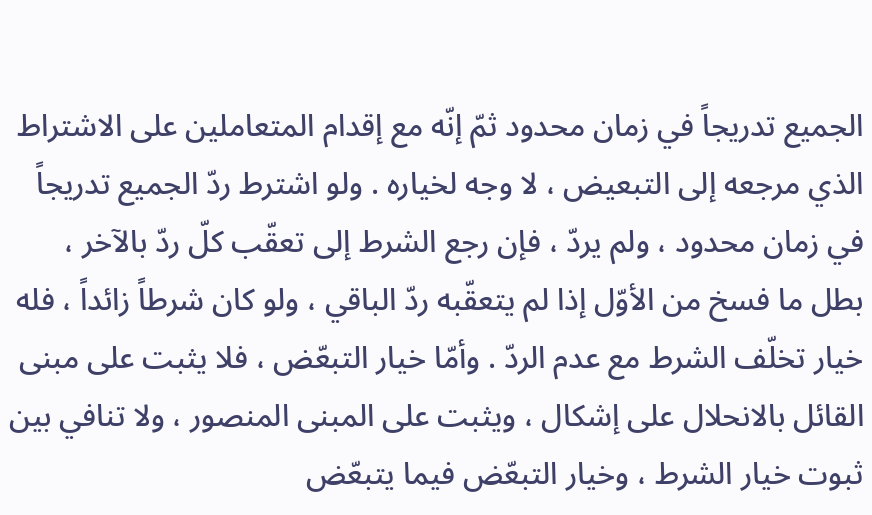الجميع تدريجاً في زمان محدود ثمّ إنّه مع إقدام المتعاملين على الاشتراط الذي مرجعه إلى التبعيض ، لا وجه لخياره . ولو اشترط ردّ الجميع تدريجاً في زمان محدود ، ولم يردّ ، فإن رجع الشرط إلى تعقّب كلّ ردّ بالآخر ، بطل ما فسخ من الأوّل إذا لم يتعقّبه ردّ الباقي ، ولو كان شرطاً زائداً ، فله خيار تخلّف الشرط مع عدم الردّ . وأمّا خيار التبعّض ، فلا يثبت على مبنى القائل بالانحلال على إشكال ، ويثبت على المبنى المنصور ، ولا تنافي بين ثبوت خيار الشرط ، وخيار التبعّض فيما يتبعّض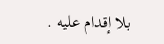بلا إقدام عليه .